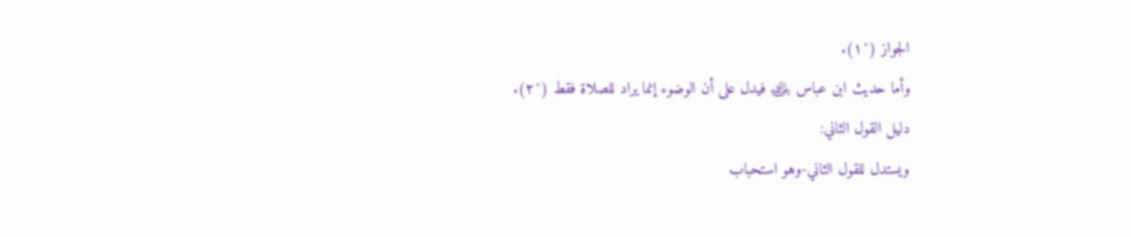الجواز (^١).
وأما حديث ابن عباس ﵁ فيدل على أن الوضوء إنما يراد للصلاة فقط (^٢).
دليل القول الثاني:
ويستدل للقول الثاني-وهو استحباب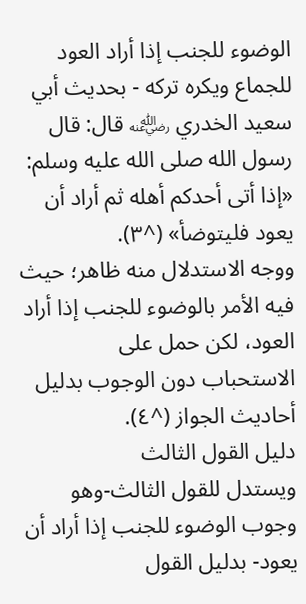الوضوء للجنب إذا أراد العود للجماع ويكره تركه - بحديث أبي سعيد الخدري ﵁ قال: قال رسول الله صلى الله عليه وسلم: «إذا أتى أحدكم أهله ثم أراد أن يعود فليتوضأ» (^٣).
ووجه الاستدلال منه ظاهر؛ حيث فيه الأمر بالوضوء للجنب إذا أراد العود، لكن حمل على الاستحباب دون الوجوب بدليل أحاديث الجواز (^٤).
دليل القول الثالث
ويستدل للقول الثالث-وهو وجوب الوضوء للجنب إذا أراد أن يعود- بدليل القول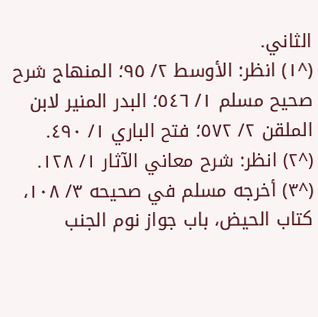الثاني.
(^١) انظر: الأوسط ٢/ ٩٥؛ المنهاج شرح صحيح مسلم ١/ ٥٤٦؛ البدر المنير لابن الملقن ٢/ ٥٧٢؛ فتح الباري ١/ ٤٩٠.
(^٢) انظر: شرح معاني الآثار ١/ ١٢٨.
(^٣) أخرجه مسلم في صحيحه ٣/ ١٠٨، كتاب الحيض، باب جواز نوم الجنب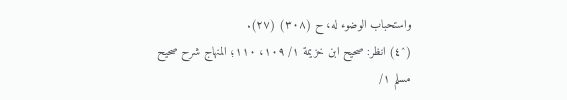واستحباب الوضوء له، ح (٣٠٨) (٢٧).
(^٤) انظر: صحيح ابن خزيمة ١/ ١٠٩، ١١٠؛ المنهاج شرح صحيح مسلم ١/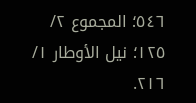٥٤٦؛ المجموع ٢/ ١٢٥؛ نيل الأوطار ١/ ٢١٦.